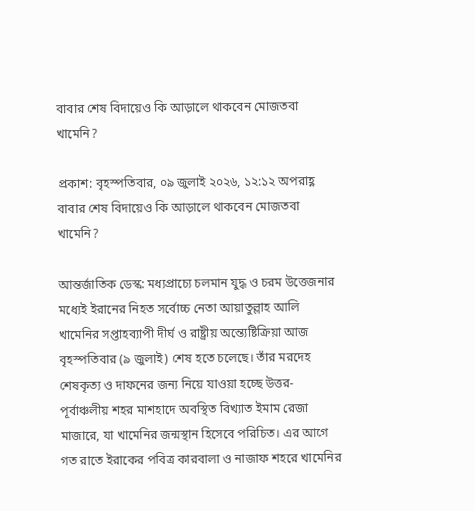বাবার শেষ বিদায়েও কি আড়ালে থাকবেন মোজতবা খামেনি?

প্রকাশ: বৃহস্পতিবার, ০৯ জুলাই ২০২৬, ১২:১২ অপরাহ্ণ
বাবার শেষ বিদায়েও কি আড়ালে থাকবেন মোজতবা খামেনি?

আন্তর্জাতিক ডেস্ক: মধ্যপ্রাচ্যে চলমান যুদ্ধ ও চরম উত্তেজনার মধ্যেই ইরানের নিহত সর্বোচ্চ নেতা আয়াতুল্লাহ আলি খামেনির সপ্তাহব্যাপী দীর্ঘ ও রাষ্ট্রীয় অন্ত্যেষ্টিক্রিয়া আজ বৃহস্পতিবার (৯ জুলাই) শেষ হতে চলেছে। তাঁর মরদেহ শেষকৃত্য ও দাফনের জন্য নিয়ে যাওয়া হচ্ছে উত্তর-পূর্বাঞ্চলীয় শহর মাশহাদে অবস্থিত বিখ্যাত ইমাম রেজা মাজারে, যা খামেনির জন্মস্থান হিসেবে পরিচিত। এর আগে গত রাতে ইরাকের পবিত্র কারবালা ও নাজাফ শহরে খামেনির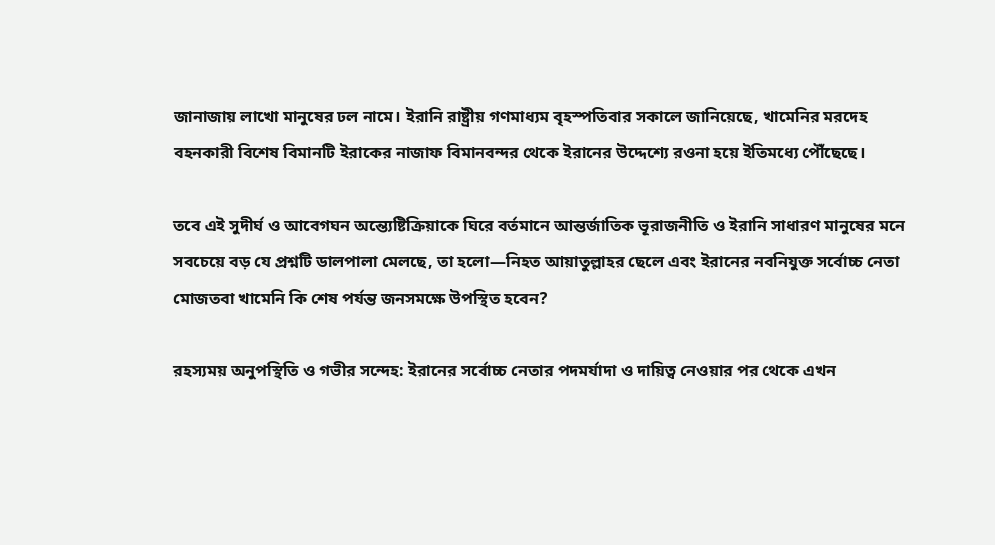জানাজায় লাখো মানুষের ঢল নামে। ইরানি রাষ্ট্রীয় গণমাধ্যম বৃহস্পতিবার সকালে জানিয়েছে, খামেনির মরদেহ বহনকারী বিশেষ বিমানটি ইরাকের নাজাফ বিমানবন্দর থেকে ইরানের উদ্দেশ্যে রওনা হয়ে ইতিমধ্যে পৌঁছেছে।

তবে এই সুদীর্ঘ ও আবেগঘন অন্ত্যেষ্টিক্রিয়াকে ঘিরে বর্তমানে আন্তর্জাতিক ভূরাজনীতি ও ইরানি সাধারণ মানুষের মনে সবচেয়ে বড় যে প্রশ্নটি ডালপালা মেলছে, তা হলো—নিহত আয়াতুল্লাহর ছেলে এবং ইরানের নবনিযুক্ত সর্বোচ্চ নেতা মোজতবা খামেনি কি শেষ পর্যন্ত জনসমক্ষে উপস্থিত হবেন?

রহস্যময় অনুপস্থিতি ও গভীর সন্দেহ: ইরানের সর্বোচ্চ নেতার পদমর্যাদা ও দায়িত্ব নেওয়ার পর থেকে এখন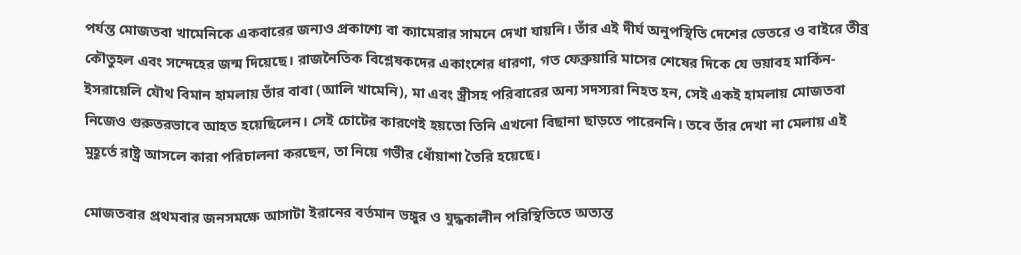পর্যন্ত মোজতবা খামেনিকে একবারের জন্যও প্রকাশ্যে বা ক্যামেরার সামনে দেখা যায়নি। তাঁর এই দীর্ঘ অনুপস্থিতি দেশের ভেতরে ও বাইরে তীব্র কৌতুহল এবং সন্দেহের জন্ম দিয়েছে। রাজনৈতিক বিশ্লেষকদের একাংশের ধারণা, গত ফেব্রুয়ারি মাসের শেষের দিকে যে ভয়াবহ মার্কিন-ইসরায়েলি যৌথ বিমান হামলায় তাঁর বাবা (আলি খামেনি), মা এবং স্ত্রীসহ পরিবারের অন্য সদস্যরা নিহত হন, সেই একই হামলায় মোজতবা নিজেও গুরুতরভাবে আহত হয়েছিলেন। সেই চোটের কারণেই হয়তো তিনি এখনো বিছানা ছাড়তে পারেননি। তবে তাঁর দেখা না মেলায় এই মুহূর্তে রাষ্ট্র আসলে কারা পরিচালনা করছেন, তা নিয়ে গভীর ধোঁয়াশা তৈরি হয়েছে।

মোজতবার প্রথমবার জনসমক্ষে আসাটা ইরানের বর্তমান ভঙ্গুর ও যুদ্ধকালীন পরিস্থিতিতে অত্যন্ত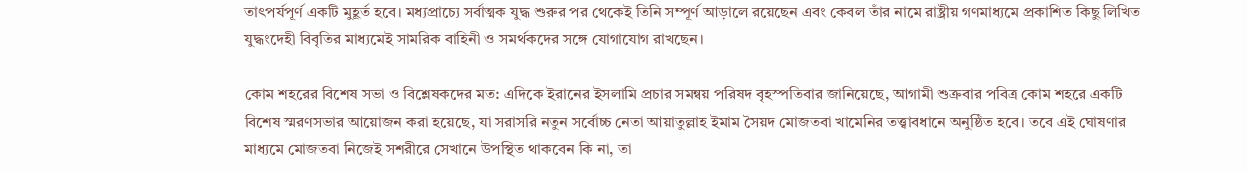তাৎপর্যপূর্ণ একটি মুহূর্ত হবে। মধ্যপ্রাচ্যে সর্বাত্মক যুদ্ধ শুরুর পর থেকেই তিনি সম্পূর্ণ আড়ালে রয়েছেন এবং কেবল তাঁর নামে রাষ্ট্রীয় গণমাধ্যমে প্রকাশিত কিছু লিখিত যুদ্ধংদেহী বিবৃতির মাধ্যমেই সামরিক বাহিনী ও সমর্থকদের সঙ্গে যোগাযোগ রাখছেন।

কোম শহরের বিশেষ সভা ও বিশ্লেষকদের মত: এদিকে ইরানের ইসলামি প্রচার সমন্বয় পরিষদ বৃহস্পতিবার জানিয়েছে, আগামী শুক্রবার পবিত্র কোম শহরে একটি বিশেষ স্মরণসভার আয়োজন করা হয়েছে, যা সরাসরি নতুন সর্বোচ্চ নেতা আয়াতুল্লাহ ইমাম সৈয়দ মোজতবা খামেনির তত্ত্বাবধানে অনুষ্ঠিত হবে। তবে এই ঘোষণার মাধ্যমে মোজতবা নিজেই সশরীরে সেখানে উপস্থিত থাকবেন কি না, তা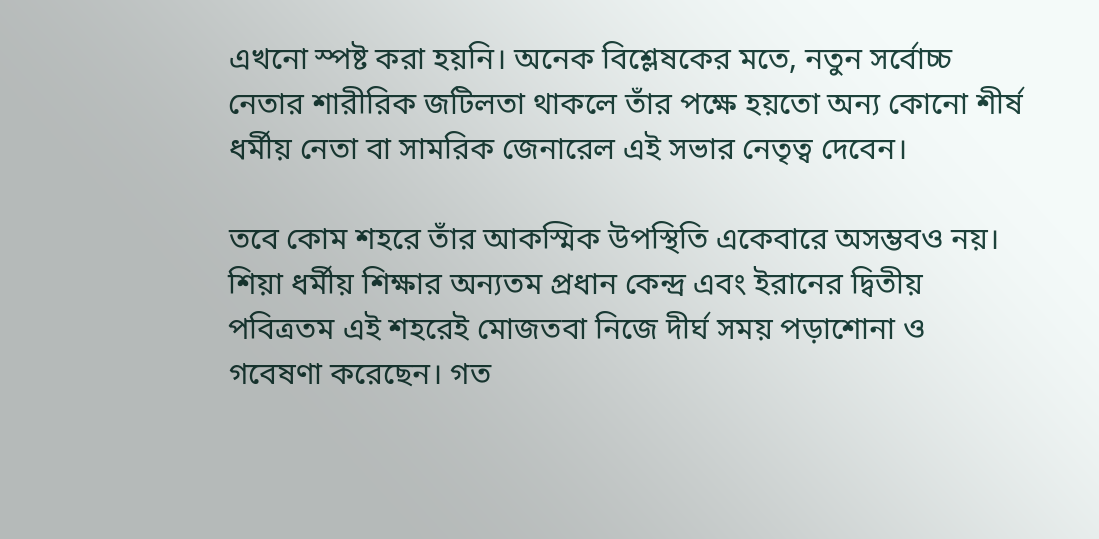এখনো স্পষ্ট করা হয়নি। অনেক বিশ্লেষকের মতে, নতুন সর্বোচ্চ নেতার শারীরিক জটিলতা থাকলে তাঁর পক্ষে হয়তো অন্য কোনো শীর্ষ ধর্মীয় নেতা বা সামরিক জেনারেল এই সভার নেতৃত্ব দেবেন।

তবে কোম শহরে তাঁর আকস্মিক উপস্থিতি একেবারে অসম্ভবও নয়। শিয়া ধর্মীয় শিক্ষার অন্যতম প্রধান কেন্দ্র এবং ইরানের দ্বিতীয় পবিত্রতম এই শহরেই মোজতবা নিজে দীর্ঘ সময় পড়াশোনা ও গবেষণা করেছেন। গত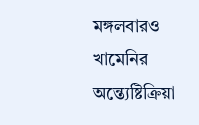মঙ্গলবারও খামেনির অন্ত্যেষ্টিক্রিয়া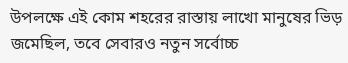উপলক্ষে এই কোম শহরের রাস্তায় লাখো মানুষের ভিড় জমেছিল, তবে সেবারও নতুন সর্বোচ্চ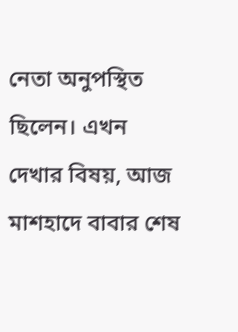নেতা অনুপস্থিত ছিলেন। এখন দেখার বিষয়, আজ মাশহাদে বাবার শেষ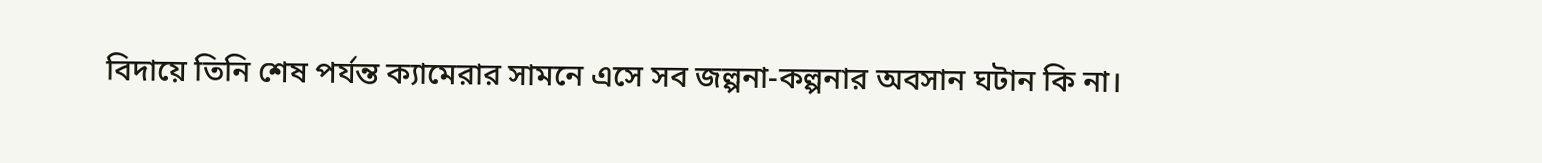বিদায়ে তিনি শেষ পর্যন্ত ক্যামেরার সামনে এসে সব জল্পনা-কল্পনার অবসান ঘটান কি না।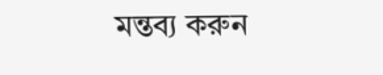মন্তব্য করুন